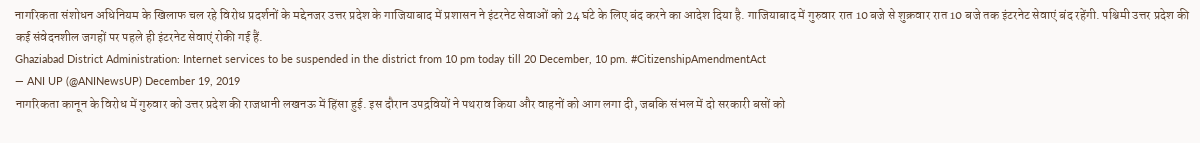नागरिकता संशोधन अधिनियम के खिलाफ चल रहे विरोध प्रदर्शनों के मद्देनजर उत्तर प्रदेश के गाजियाबाद में प्रशासन ने इंटरनेट सेवाओं को 24 घंटे के लिए बंद करने का आदेश दिया है. गाजियाबाद में गुरुवार रात 10 बजे से शुक्रवार रात 10 बजे तक इंटरनेट सेवाएं बंद रहेंगी. पश्चिमी उत्तर प्रदेश की कई संवेदनशील जगहों पर पहले ही इंटरनेट सेवाएं रोकी गई हैं.
Ghaziabad District Administration: Internet services to be suspended in the district from 10 pm today till 20 December, 10 pm. #CitizenshipAmendmentAct
— ANI UP (@ANINewsUP) December 19, 2019
नागरिकता कानून के विरोध में गुरुवार को उत्तर प्रदेश की राजधानी लखनऊ में हिंसा हुई. इस दौरान उपद्रवियों ने पथराव किया और वाहनों को आग लगा दी, जबकि संभल में दो सरकारी बसों को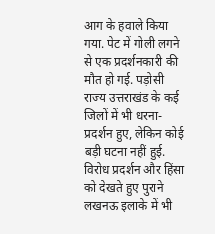आग के हवाले किया गया. पेट में गोली लगने से एक प्रदर्शनकारी की मौत हो गई. पड़ोसी राज्य उत्तराखंड के कई जिलों में भी धरना-प्रदर्शन हुए, लेकिन कोई बड़ी घटना नहीं हुई.
विरोध प्रदर्शन और हिंसा को देखते हुए पुराने लखनऊ इलाके में भी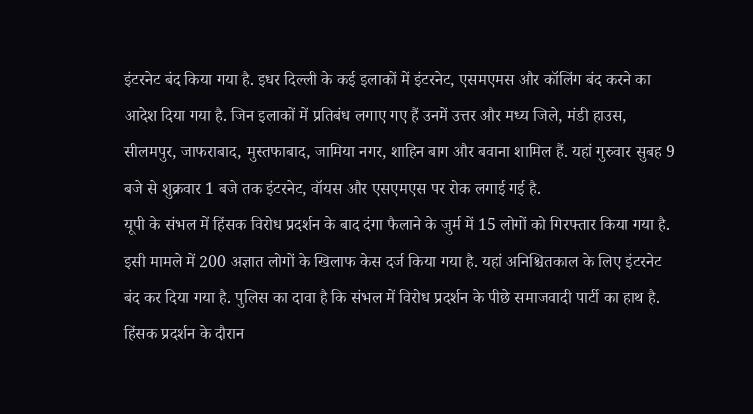इंटरनेट बंद किया गया है. इधर दिल्ली के कई इलाकों में इंटरनेट, एसमएमस और कॉलिंग बंद करने का आदेश दिया गया है. जिन इलाकों में प्रतिबंध लगाए गए हैं उनमें उत्तर और मध्य जिले, मंडी हाउस, सीलमपुर, जाफराबाद, मुस्तफाबाद, जामिया नगर, शाहिन बाग और बवाना शामिल हैं. यहां गुरुवार सुबह 9 बजे से शुक्रवार 1 बजे तक इंटरनेट, वॉयस और एसएमएस पर रोक लगाई गई है.
यूपी के संभल में हिंसक विरोध प्रदर्शन के बाद दंगा फैलाने के जुर्म में 15 लोगों को गिरफ्तार किया गया है. इसी मामले में 200 अज्ञात लोगों के खिलाफ केस दर्ज किया गया है. यहां अनिश्चितकाल के लिए इंटरनेट बंद कर दिया गया है. पुलिस का दावा है कि संभल में विरोध प्रदर्शन के पीछे समाजवादी पार्टी का हाथ है. हिंसक प्रदर्शन के दौरान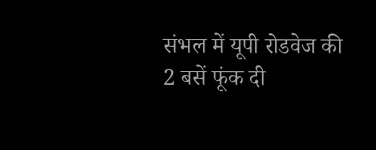संभल में यूपी रोडवेज की 2 बसें फूंक दी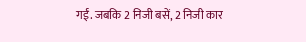गईं. जबकि 2 निजी बसें, 2 निजी कार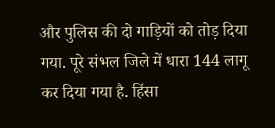और पुलिस की दो गाड़ियों को तोड़ दिया गया. पूरे संभल जिले में धारा 144 लागू कर दिया गया है. हिंसा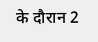के दौरान 2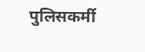पुलिसकर्मी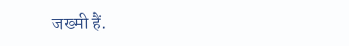जख्मी हैं.